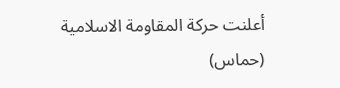أعلنت حركة المقاومة الاسلامية (حماس)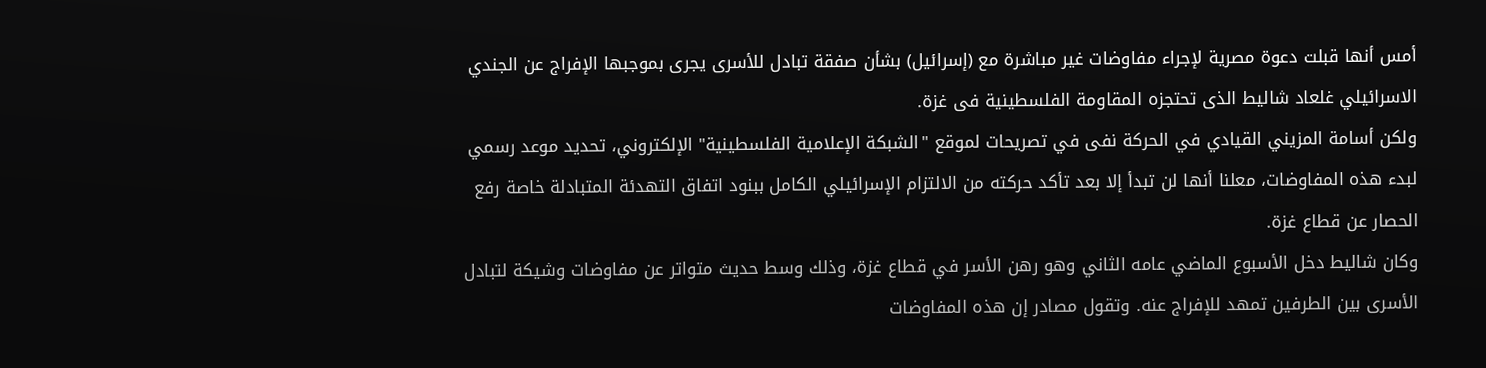أمس أنها قبلت دعوة مصرية لإجراء مفاوضات غير مباشرة مع (إسرائيل) بشأن صفقة تبادل للأسرى يجرى بموجبها الإفراج عن الجندي الاسرائيلي غلعاد شاليط الذى تحتجزه المقاومة الفلسطينية فى غزة.
ولكن أسامة المزيني القيادي في الحركة نفى في تصريحات لموقع "الشبكة الإعلامية الفلسطينية" الإلكتروني، تحديد موعد رسمي لبدء هذه المفاوضات، معلنا أنها لن تبدأ إلا بعد تأكد حركته من الالتزام الإسرائيلي الكامل ببنود اتفاق التهدئة المتبادلة خاصة رفع الحصار عن قطاع غزة.
وكان شاليط دخل الأسبوع الماضي عامه الثاني وهو رهن الأسر في قطاع غزة، وذلك وسط حديث متواتر عن مفاوضات وشيكة لتبادل الأسرى بين الطرفين تمهد للإفراج عنه. وتقول مصادر إن هذه المفاوضات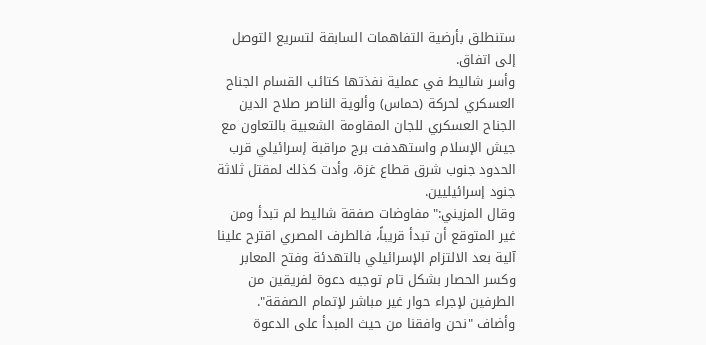ستنطلق بأرضية التفاهمات السابقة لتسريع التوصل إلى اتفاق.
وأسر شاليط في عملية نفذتها كتائب القسام الجناح العسكري لحركة (حماس) وألوية الناصر صلاح الدين الجناح العسكري للجان المقاومة الشعبية بالتعاون مع جيش الإسلام واستهدفت برج مراقبة إسرائيلي قرب الحدود جنوب شرق قطاع غزة، وأدت كذلك لمقتل ثلاثة جنود إسرائيليين.
وقال المزيني:"مفاوضات صفقة شاليط لم تبدأ ومن غير المتوقع أن تبدأ قريباً، فالطرف المصري اقترح علينا آلية بعد الالتزام الإسرائيلي بالتهدئة وفتح المعابر وكسر الحصار بشكل تام توجيه دعوة لفريقين من الطرفين لإجراء حوار غير مباشر لإتمام الصفقة".
وأضاف "نحن وافقنا من حيث المبدأ على الدعوة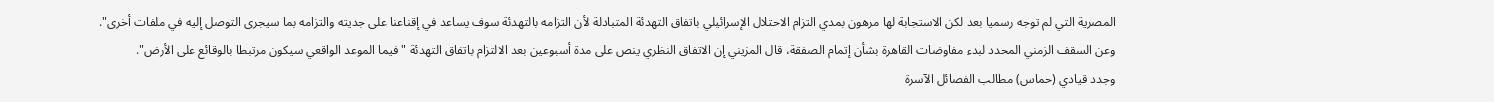المصرية التي لم توجه رسميا بعد لكن الاستجابة لها مرهون بمدي التزام الاحتلال الإسرائيلي باتفاق التهدئة المتبادلة لأن التزامه بالتهدئة سوف يساعد في إقناعنا على جديته والتزامه بما سيجرى التوصل إليه في ملفات أخرى".
وعن السقف الزمني المحدد لبدء مفاوضات القاهرة بشأن إتمام الصفقة، قال المزيني إن الاتفاق النظري ينص على مدة أسبوعين بعد الالتزام باتفاق التهدئة "فيما الموعد الواقعي سيكون مرتبطا بالوقائع على الأرض".
وجدد قيادي (حماس) مطالب الفصائل الآسرة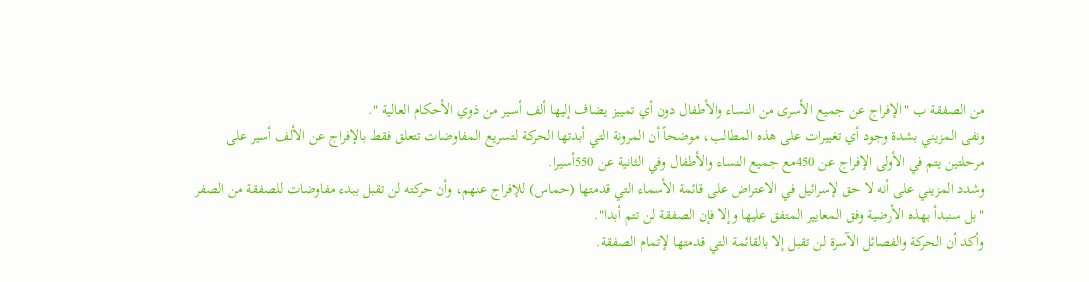من الصفقة ب "الإفراج عن جميع الأسرى من النساء والأطفال دون أي تمييز يضاف إليها ألف أسير من ذوي الأحكام العالية ".
ونفى المزيني بشدة وجود أي تغييرات على هذه المطالب، موضحاً أن المرونة التي أبدتها الحركة لتسريع المفاوضات تتعلق فقط بالإفراج عن الألف أسير على مرحلتين يتم في الأولى الإفراج عن 450مع جميع النساء والأطفال وفي الثانية عن 550أسيرا.
وشدد المزيني على أنه لا حق لإسرائيل في الاعتراض على قائمة الأسماء التي قدمتها (حماس) للإفراج عنهم، وأن حركته لن تقبل ببدء مفاوضات للصفقة من الصفر "بل سنبدأ بهذه الأرضية وفق المعايير المتفق عليها وإلا فإن الصفقة لن تتم أبدا".
وأكد أن الحركة والفصائل الآسرة لن تقبل إلا بالقائمة التي قدمتها لإتمام الصفقة.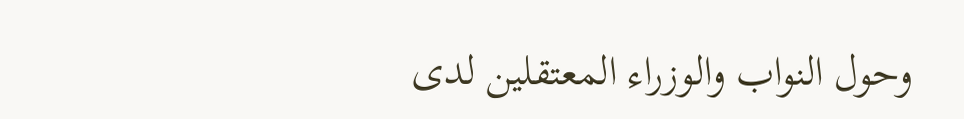وحول النواب والوزراء المعتقلين لدى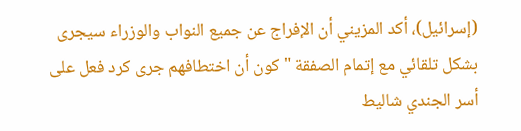(إسرائيل)، أكد المزيني أن الإفراج عن جميع النواب والوزراء سيجرى بشكل تلقائي مع إتمام الصفقة "كون أن اختطافهم جرى كرد فعل على أسر الجندي شاليط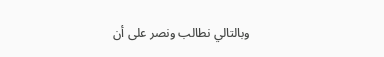وبالتالي نطالب ونصر على أن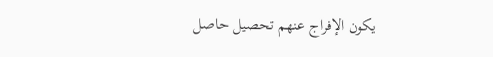يكون الإفراج عنهم تحصيل حاصل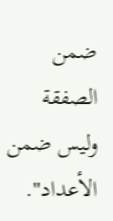ضمن الصفقة وليس ضمن الأعداد".